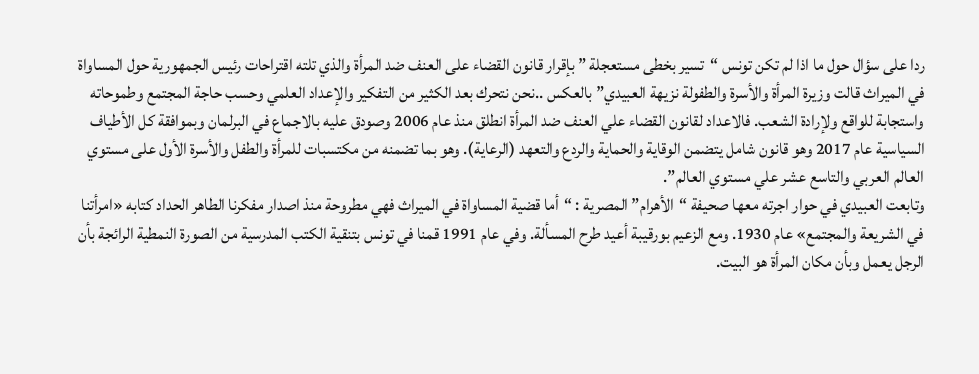ردا على سؤال حول ما اذا لم تكن تونس “تسير بخطى مستعجلة ” بإقرار قانون القضاء على العنف ضد المرأة والذي تلته اقتراحات رئيس الجمهورية حول المساواة في الميراث قالت وزيرة المرأة والأسرة والطفولة نزيهة العبيدي” بالعكس ..نحن نتحرك بعد الكثير من التفكير والإعداد العلمي وحسب حاجة المجتمع وطموحاته واستجابة للواقع ولإرادة الشعب. فالاعداد لقانون القضاء علي العنف ضد المرأة انطلق منذ عام 2006 وصودق عليه بالاجماع في البرلمان وبموافقة كل الأطياف السياسية عام 2017 وهو قانون شامل يتضمن الوقاية والحماية والردع والتعهد (الرعاية). وهو بما تضمنه من مكتسبات للمرأة والطفل والأسرة الأول على مستوي العالم العربي والتاسع عشر علي مستوي العالم”.
وتابعت العبيدي في حوار اجرته معها صحيفة “الأهرام” المصرية : “أما قضية المساواة في الميراث فهي مطروحة منذ اصدار مفكرنا الطاهر الحداد كتابه «امرأتنا في الشريعة والمجتمع» عام 1930. ومع الزعيم بورقيبة أعيد طرح المسألة. وفي عام 1991 قمنا في تونس بتنقية الكتب المدرسية من الصورة النمطية الرائجة بأن الرجل يعمل وبأن مكان المرأة هو البيت.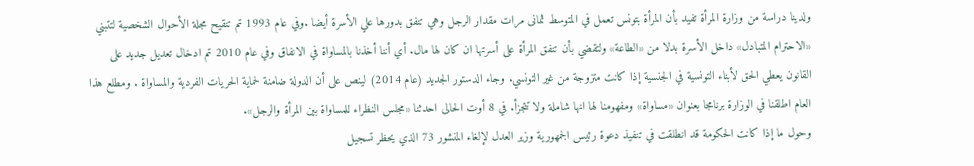ولدينا دراسة من وزارة المرأة تفيد بأن المرأة بتونس تعمل في المتوسط ثمانى مرات مقدار الرجل وهي تنفق بدورها علي الأسرة أيضا .وفي عام 1993 تم تنقيح مجلة الأحوال الشخصية لتتبني «الاحترام المتبادل» داخل الأسرة بدلا من «الطاعة» ولتقضي بأن تنفق المرأة على أسرتها ان كان لها مال. أي أننا أخذنا بالمساواة في الانفاق وفي عام 2010 تم ادخال تعديل جديد على القانون يعطي الحق لأبناء التونسية في الجنسية إذا كانت متزوجة من غير التونسي. وجاء الدستور الجديد (عام 2014) لينص على أن الدولة ضامنة لحماية الحريات الفردية والمساواة . ومطلع هذا العام اطلقنا في الوزارة برنامجا بعنوان «مساواة» ومفهومنا لها انها شاملة ولا تتجزأ. في 8 أوت الحالى احدثنا «مجلس النظراء للمساواة بين المرأة والرجل».
وحول ما إذا كانت الحكومة قد انطلقت في تنفيذ دعوة رئيس الجمهورية وزير العدل لإلغاء المنشور 73 الذي يحظر تسجيل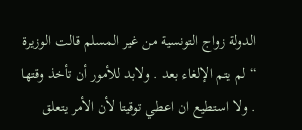الدولة زواج التونسية من غير المسلم قالت الوزيرة “لم يتم الإلغاء بعد . ولابد للأمور أن تأخذ وقتها . ولا استطيع ان اعطي توقيتا لأن الأمر يتعلق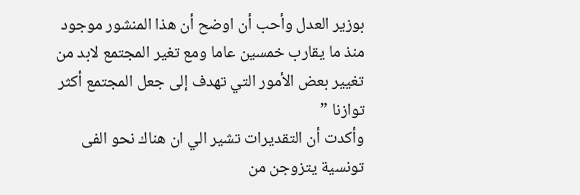بوزير العدل وأحب أن اوضح أن هذا المنشور موجود منذ ما يقارب خمسين عاما ومع تغير المجتمع لابد من تغيير بعض الأمور التي تهدف إلى جعل المجتمع أكثر توازنا ”
وأكدت أن التقديرات تشير الي ان هناك نحو الفى تونسية يتزوجن من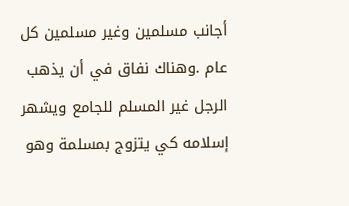أجانب مسلمين وغير مسلمين كل عام .وهناك نفاق في أن يذهب الرجل غير المسلم للجامع ويشهر إسلامه كي يتزوج بمسلمة وهو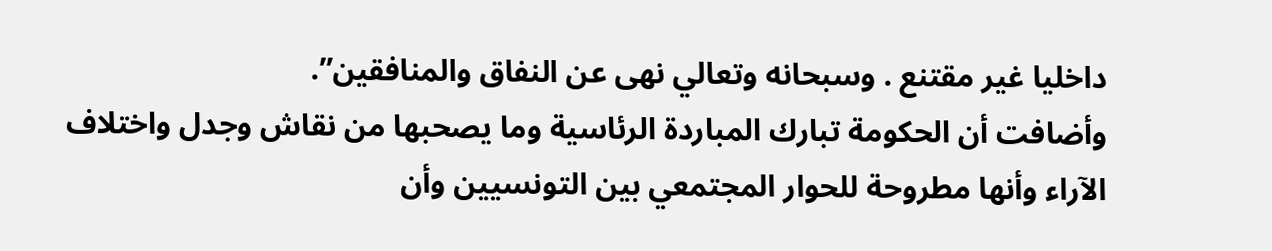داخليا غير مقتنع . وسبحانه وتعالي نهى عن النفاق والمنافقين”.
وأضافت أن الحكومة تبارك المباردة الرئاسية وما يصحبها من نقاش وجدل واختلاف الآراء وأنها مطروحة للحوار المجتمعي بين التونسيين وأن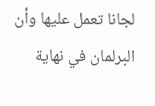لجانا تعمل عليها وأن البرلمان في نهاية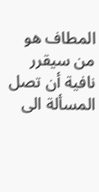المطاف هو من سيقرر نافية أن تصل المسألة الى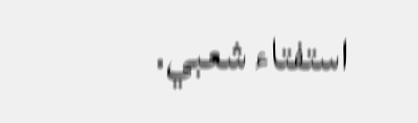استفتاء شعبي.